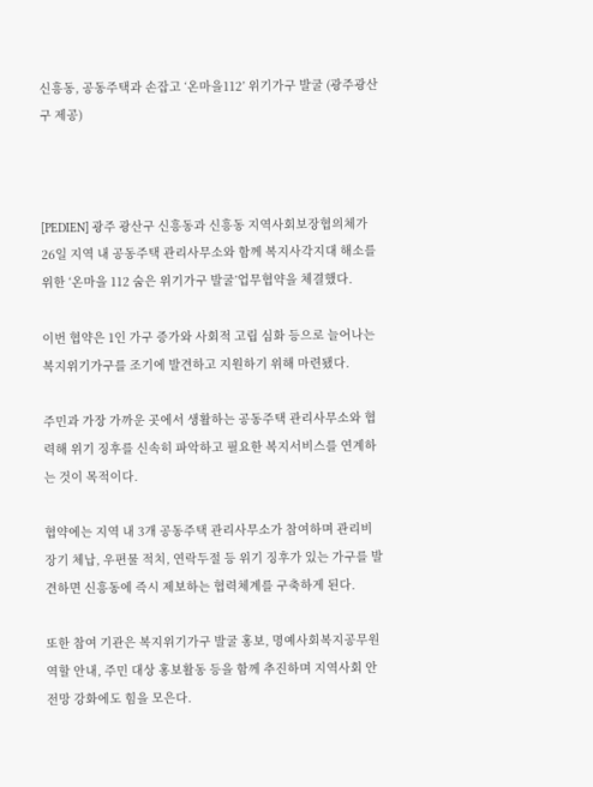신흥동, 공동주택과 손잡고 ‘온마을112’ 위기가구 발굴 (광주광산구 제공)



[PEDIEN] 광주 광산구 신흥동과 신흥동 지역사회보장협의체가 26일 지역 내 공동주택 관리사무소와 함께 복지사각지대 해소를 위한 ‘온마을 112 숨은 위기가구 발굴’업무협약을 체결했다.

이번 협약은 1인 가구 증가와 사회적 고립 심화 등으로 늘어나는 복지위기가구를 조기에 발견하고 지원하기 위해 마련됐다.

주민과 가장 가까운 곳에서 생활하는 공동주택 관리사무소와 협력해 위기 징후를 신속히 파악하고 필요한 복지서비스를 연계하는 것이 목적이다.

협약에는 지역 내 3개 공동주택 관리사무소가 참여하며 관리비 장기 체납, 우편물 적치, 연락두절 등 위기 징후가 있는 가구를 발견하면 신흥동에 즉시 제보하는 협력체계를 구축하게 된다.

또한 참여 기관은 복지위기가구 발굴 홍보, 명예사회복지공무원 역할 안내, 주민 대상 홍보활동 등을 함께 추진하며 지역사회 안전망 강화에도 힘을 모은다.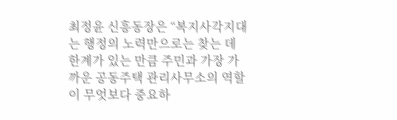최정윤 신흥동장은 “복지사각지대는 행정의 노력만으로는 찾는 데 한계가 있는 만큼 주민과 가장 가까운 공동주택 관리사무소의 역할이 무엇보다 중요하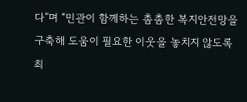다”며 “민관이 함께하는 촘촘한 복지안전망을 구축해 도움이 필요한 이웃을 놓치지 않도록 최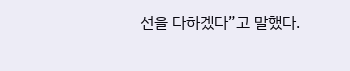선을 다하겠다”고 말했다.